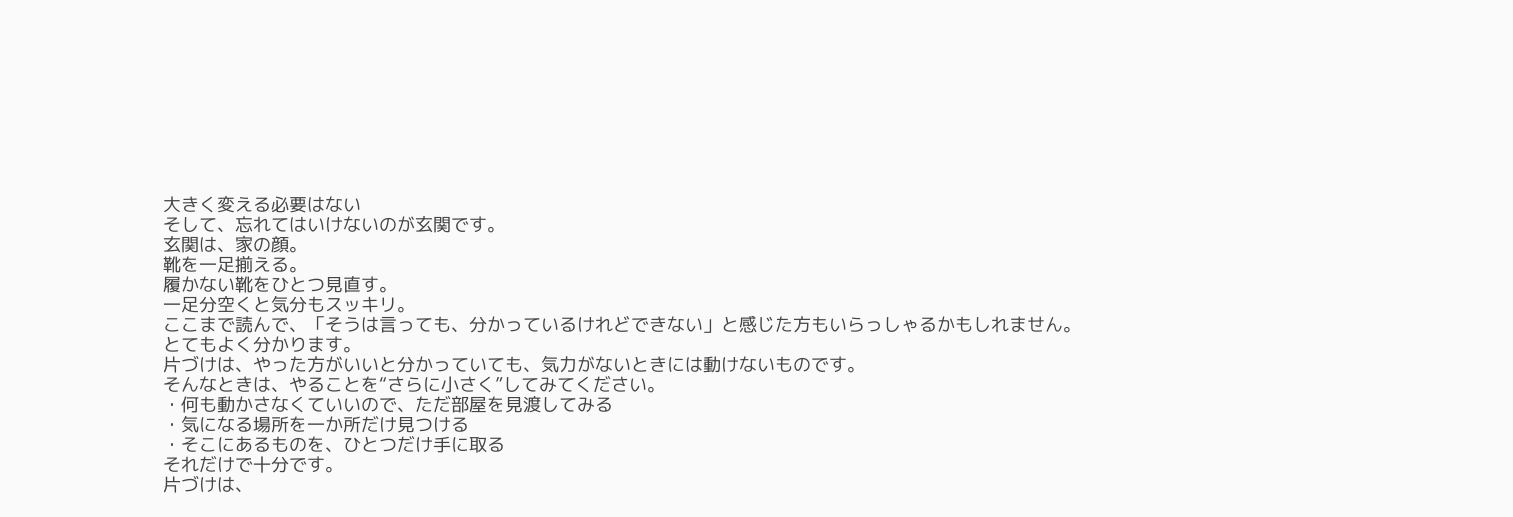大きく変える必要はない
そして、忘れてはいけないのが玄関です。
玄関は、家の顔。
靴を一足揃える。
履かない靴をひとつ見直す。
一足分空くと気分もスッキリ。
ここまで読んで、「そうは言っても、分かっているけれどできない」と感じた方もいらっしゃるかもしれません。
とてもよく分かります。
片づけは、やった方がいいと分かっていても、気力がないときには動けないものです。
そんなときは、やることを“さらに小さく”してみてください。
・何も動かさなくていいので、ただ部屋を見渡してみる
・気になる場所を一か所だけ見つける
・そこにあるものを、ひとつだけ手に取る
それだけで十分です。
片づけは、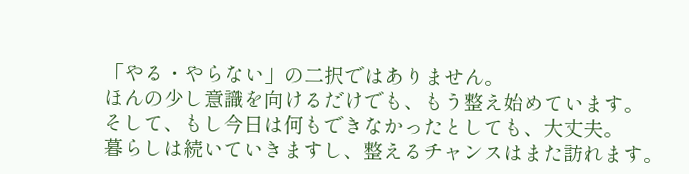「やる・やらない」の二択ではありません。
ほんの少し意識を向けるだけでも、もう整え始めています。
そして、もし今日は何もできなかったとしても、大丈夫。
暮らしは続いていきますし、整えるチャンスはまた訪れます。